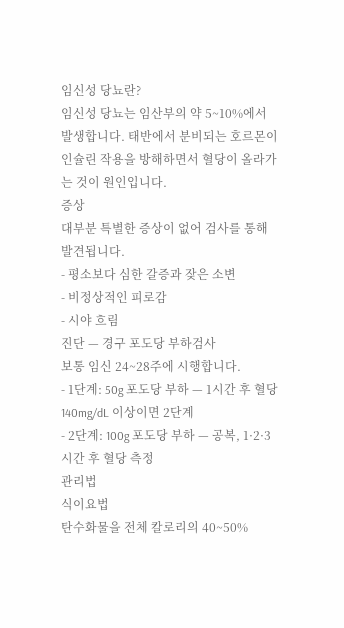임신성 당뇨란?
임신성 당뇨는 임산부의 약 5~10%에서 발생합니다. 태반에서 분비되는 호르몬이 인슐린 작용을 방해하면서 혈당이 올라가는 것이 원인입니다.
증상
대부분 특별한 증상이 없어 검사를 통해 발견됩니다.
- 평소보다 심한 갈증과 잦은 소변
- 비정상적인 피로감
- 시야 흐림
진단 — 경구 포도당 부하검사
보통 임신 24~28주에 시행합니다.
- 1단계: 50g 포도당 부하 — 1시간 후 혈당 140mg/dL 이상이면 2단계
- 2단계: 100g 포도당 부하 — 공복, 1·2·3시간 후 혈당 측정
관리법
식이요법
탄수화물을 전체 칼로리의 40~50%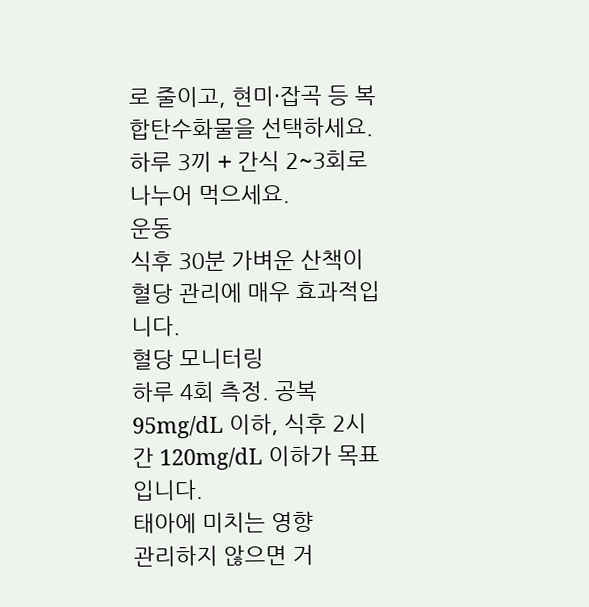로 줄이고, 현미·잡곡 등 복합탄수화물을 선택하세요. 하루 3끼 + 간식 2~3회로 나누어 먹으세요.
운동
식후 30분 가벼운 산책이 혈당 관리에 매우 효과적입니다.
혈당 모니터링
하루 4회 측정. 공복 95mg/dL 이하, 식후 2시간 120mg/dL 이하가 목표입니다.
태아에 미치는 영향
관리하지 않으면 거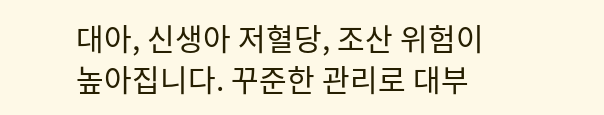대아, 신생아 저혈당, 조산 위험이 높아집니다. 꾸준한 관리로 대부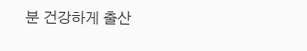분 건강하게 출산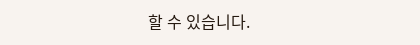할 수 있습니다.